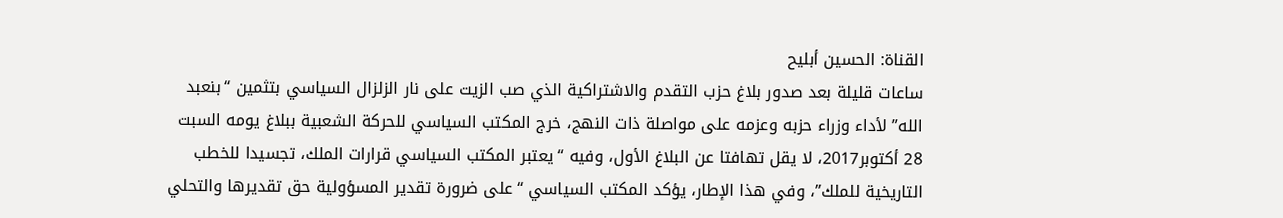القناة: الحسين أبليح
ساعات قليلة بعد صدور بلاغ حزب التقدم والاشتراكية الذي صب الزيت على نار الزلزال السياسي بتثمين “بنعبد الله” لأداء وزراء حزبه وعزمه على مواصلة ذات النهج، خرج المكتب السياسي للحركة الشعبية ببلاغ يومه السبت 28 أكتوبر2017، لا يقل تهافتا عن البلاغ الأول، وفيه “يعتبر المكتب السياسي قرارات الملك، تجسيدا للخطب التاريخية للملك”، وفي هذا الإطار، يؤكد المكتب السياسي “على ضرورة تقدير المسؤولية حق تقديرها والتحلي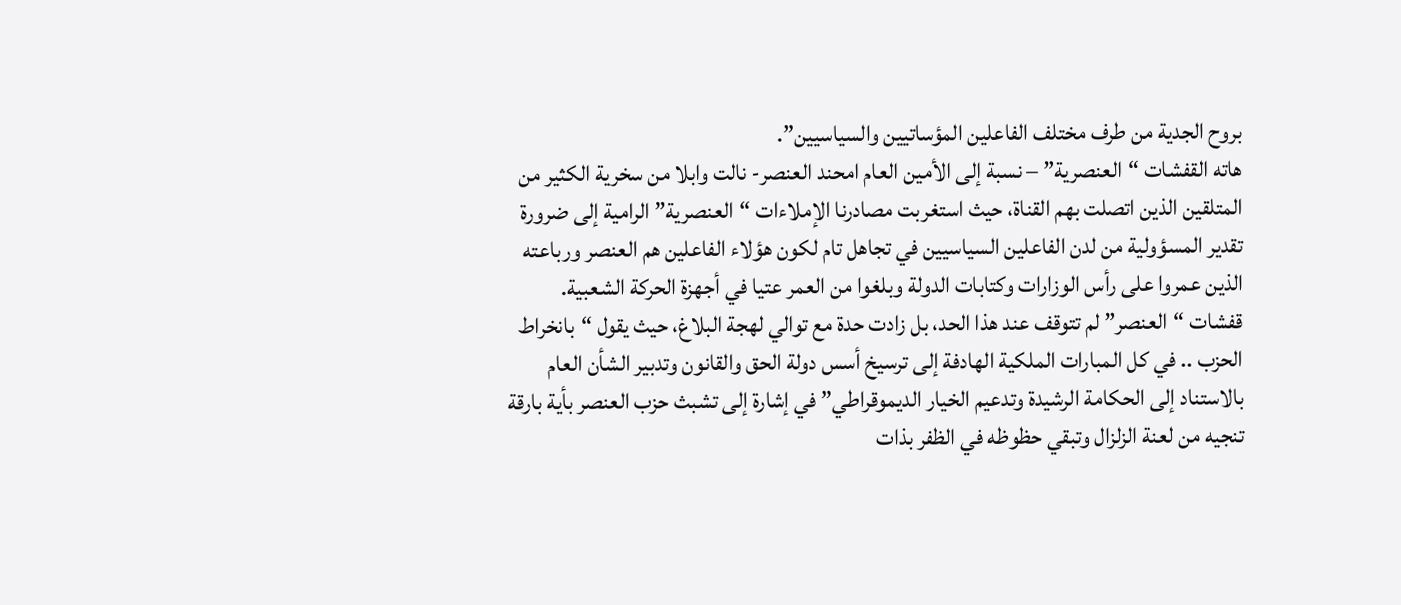بروح الجدية من طرف مختلف الفاعلين المؤساتيين والسياسيين”.
هاته القفشات “العنصرية” – نسبة إلى الأمين العام امحند العنصر- نالت وابلا من سخرية الكثير من المتلقين الذين اتصلت بهم القناة، حيث استغربت مصادرنا الإملاءات “العنصرية” الرامية إلى ضرورة تقدير المسؤولية من لدن الفاعلين السياسيين في تجاهل تام لكون هؤلاء الفاعلين هم العنصر ورباعته الذين عمروا على رأس الوزارات وكتابات الدولة وبلغوا من العمر عتيا في أجهزة الحركة الشعبية.
قفشات “العنصر” لم تتوقف عند هذا الحد، بل زادت حدة مع توالي لهجة البلاغ، حيث يقول “بانخراط الحزب .. في كل المبارات الملكية الهادفة إلى ترسيخ أسس دولة الحق والقانون وتدبير الشأن العام بالاستناد إلى الحكامة الرشيدة وتدعيم الخيار الديموقراطي” في إشارة إلى تشبث حزب العنصر بأية بارقة تنجيه من لعنة الزلزال وتبقي حظوظه في الظفر بذات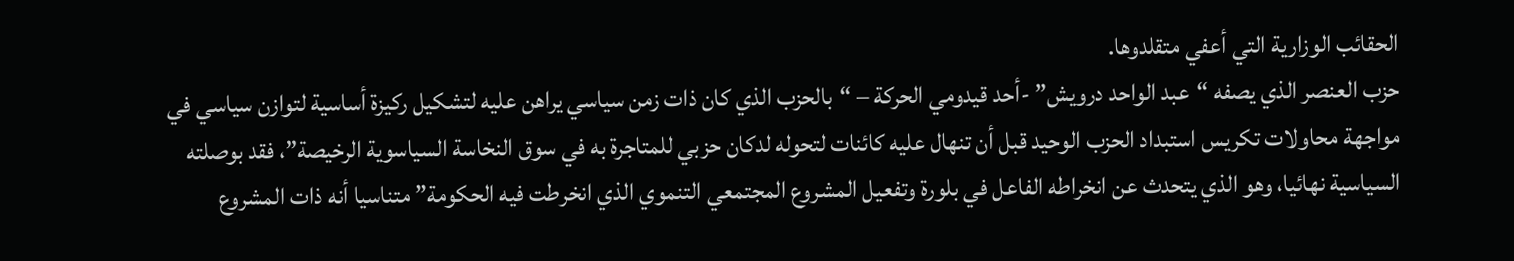الحقائب الوزارية التي أعفي متقلدوها.
حزب العنصر الذي يصفه “عبد الواحد درويش” -أحد قيدومي الحركة – “بالحزب الذي كان ذات زمن سياسي يراهن عليه لتشكيل ركيزة أساسية لتوازن سياسي في مواجهة محاولات تكريس استبداد الحزب الوحيد قبل أن تنهال عليه كائنات لتحوله لدكان حزبي للمتاجرة به في سوق النخاسة السياسوية الرخيصة”، فقد بوصلته السياسية نهائيا، وهو الذي يتحدث عن انخراطه الفاعل في بلورة وتفعيل المشروع المجتمعي التنموي الذي انخرطت فيه الحكومة” متناسيا أنه ذات المشروع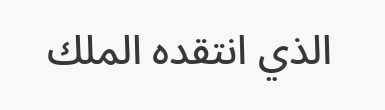الذي انتقده الملك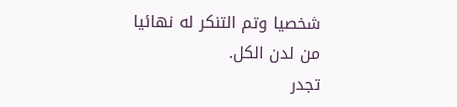شخصيا وتم التنكر له نهائيا من لدن الكل.
تجدر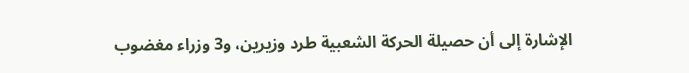الإشارة إلى أن حصيلة الحركة الشعبية طرد وزيرين، و3 وزراء مغضوب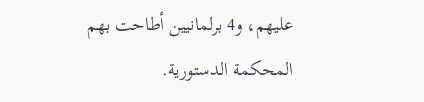عليهم، و4 برلمانيين أطاحت بهم المحكمة الدستورية.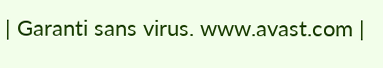| Garanti sans virus. www.avast.com |